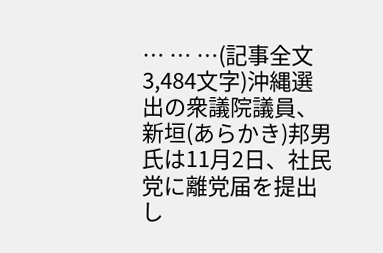… … …(記事全文3,484文字)沖縄選出の衆議院議員、新垣(あらかき)邦男氏は11月2日、社民党に離党届を提出し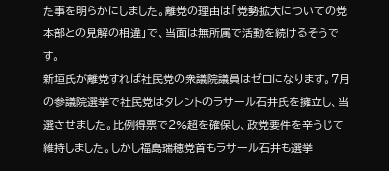た事を明らかにしました。離党の理由は「党勢拡大についての党本部との見解の相違」で、当面は無所属で活動を続けるそうです。
新垣氏が離党すれば社民党の衆議院議員はゼロになります。7月の参議院選挙で社民党はタレントのラサール石井氏を擁立し、当選させました。比例得票で2%超を確保し、政党要件を辛うじて維持しました。しかし福島瑞穂党首もラサール石井も選挙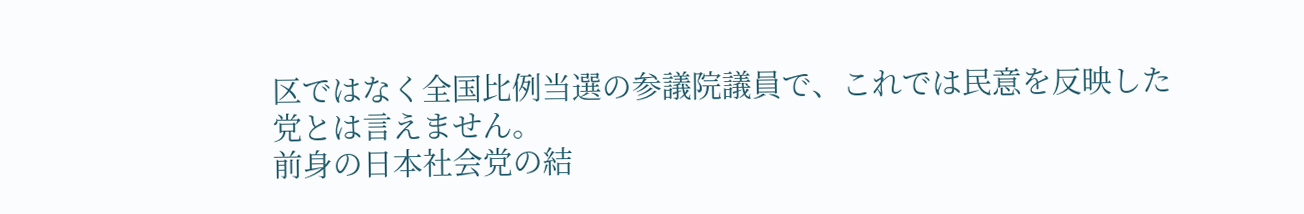区ではなく全国比例当選の参議院議員で、これでは民意を反映した党とは言えません。
前身の日本社会党の結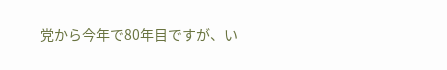党から今年で80年目ですが、い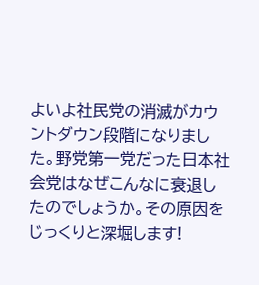よいよ社民党の消滅がカウントダウン段階になりました。野党第一党だった日本社会党はなぜこんなに衰退したのでしょうか。その原因をじっくりと深堀します!